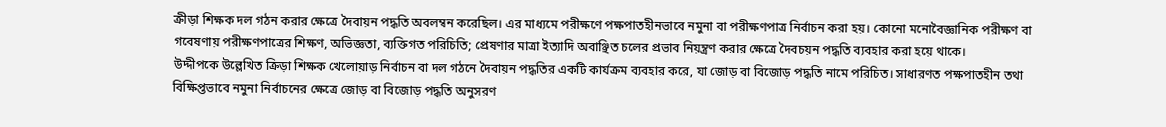ক্রীড়া শিক্ষক দল গঠন করার ক্ষেত্রে দৈবায়ন পদ্ধতি অবলম্বন করেছিল। এর মাধ্যমে পরীক্ষণে পক্ষপাতহীনভাবে নমুনা বা পরীক্ষণপাত্র নির্বাচন করা হয়। কোনো মনোবৈজ্ঞানিক পরীক্ষণ বা গবেষণায় পরীক্ষণপাত্রের শিক্ষণ, অভিজ্ঞতা, ব্যক্তিগত পরিচিতি; প্রেষণার মাত্রা ইত্যাদি অবাঞ্ছিত চলের প্রভাব নিয়ন্ত্রণ করার ক্ষেত্রে দৈবচয়ন পদ্ধতি ব্যবহার করা হয়ে থাকে।
উদ্দীপকে উল্লেখিত ক্রিড়া শিক্ষক খেলোয়াড় নির্বাচন বা দল গঠনে দৈবায়ন পদ্ধতির একটি কার্যক্রম ব্যবহার করে, যা জোড় বা বিজোড় পদ্ধতি নামে পরিচিত। সাধারণত পক্ষপাতহীন তথা বিক্ষিপ্তভাবে নমুনা নির্বাচনের ক্ষেত্রে জোড় বা বিজোড় পদ্ধতি অনুসরণ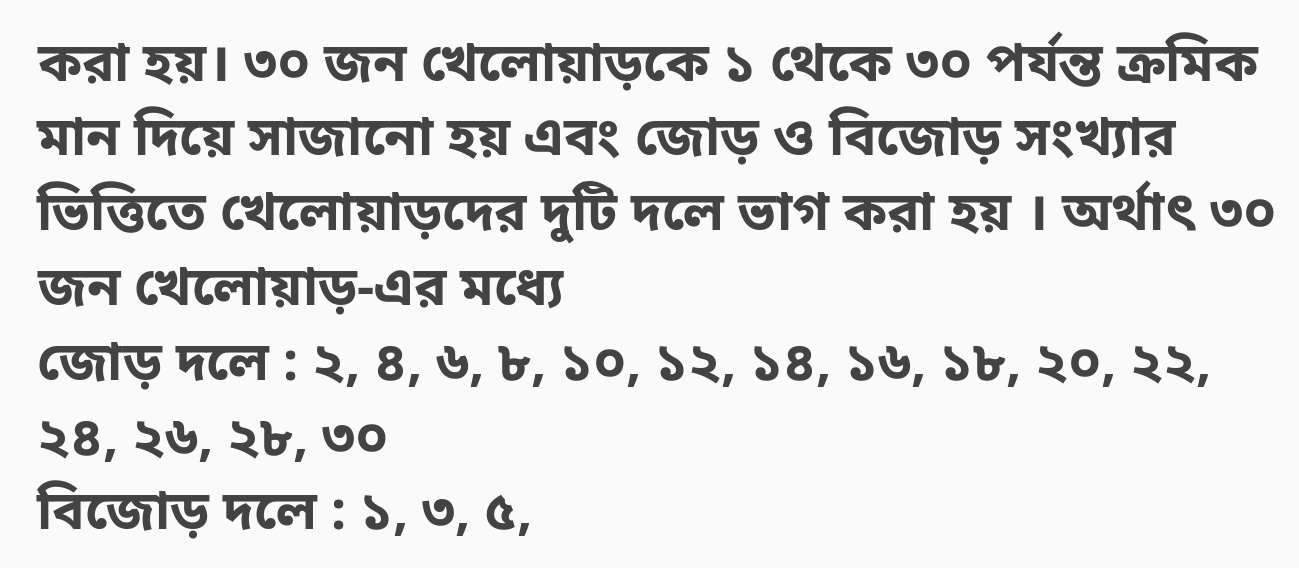করা হয়। ৩০ জন খেলোয়াড়কে ১ থেকে ৩০ পর্যন্ত ক্রমিক মান দিয়ে সাজানো হয় এবং জোড় ও বিজোড় সংখ্যার ভিত্তিতে খেলোয়াড়দের দুটি দলে ভাগ করা হয় । অর্থাৎ ৩০ জন খেলোয়াড়-এর মধ্যে
জোড় দলে : ২, ৪, ৬, ৮, ১০, ১২, ১৪, ১৬, ১৮, ২০, ২২, ২৪, ২৬, ২৮, ৩০
বিজোড় দলে : ১, ৩, ৫,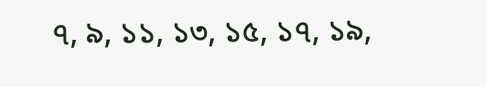৭, ৯, ১১, ১৩, ১৫, ১৭, ১৯,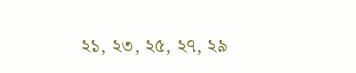২১, ২৩, ২৫, ২৭, ২৯